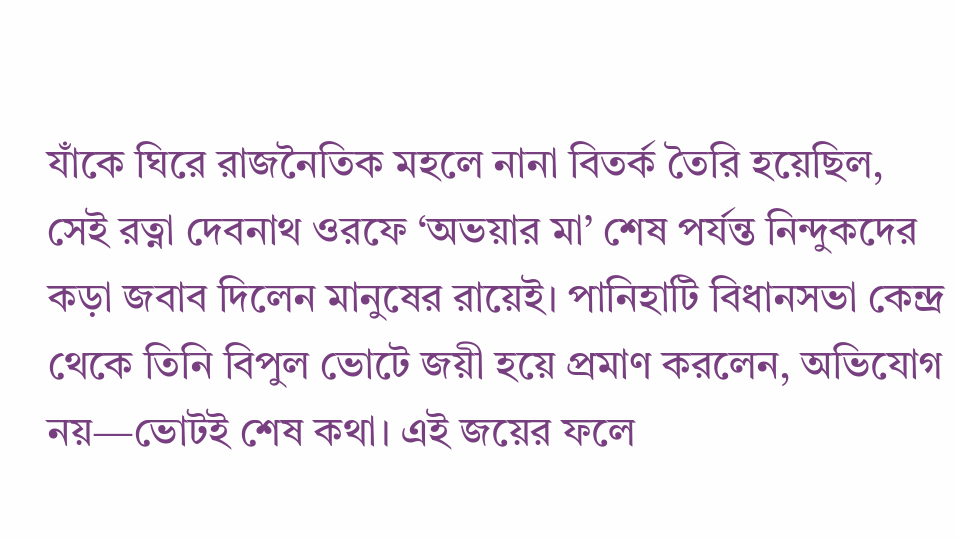যাঁকে ঘিরে রাজনৈতিক মহলে নানা বিতর্ক তৈরি হয়েছিল, সেই রত্না দেবনাথ ওরফে ‘অভয়ার মা’ শেষ পর্যন্ত নিন্দুকদের কড়া জবাব দিলেন মানুষের রায়েই। পানিহাটি বিধানসভা কেন্দ্র থেকে তিনি বিপুল ভোটে জয়ী হয়ে প্রমাণ করলেন, অভিযোগ নয়—ভোটই শেষ কথা। এই জয়ের ফলে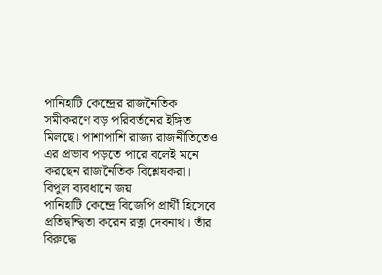পানিহাটি কেন্দ্রের রাজনৈতিক সমীকরণে বড় পরিবর্তনের ইঙ্গিত মিলছে। পাশাপাশি রাজ্য রাজনীতিতেও এর প্রভাব পড়তে পারে বলেই মনে করছেন রাজনৈতিক বিশ্লেষকরা।
বিপুল ব্যবধানে জয়
পানিহাটি কেন্দ্রে বিজেপি প্রার্থী হিসেবে প্রতিদ্বন্দ্বিতা করেন রত্না দেবনাথ। তাঁর বিরুদ্ধে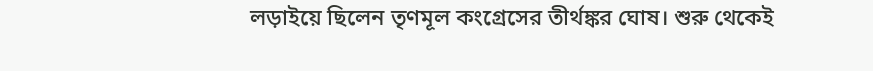লড়াইয়ে ছিলেন তৃণমূল কংগ্রেসের তীর্থঙ্কর ঘোষ। শুরু থেকেই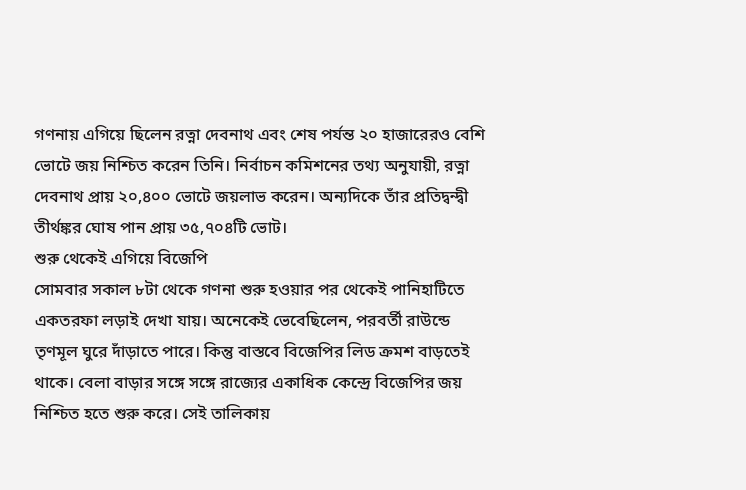গণনায় এগিয়ে ছিলেন রত্না দেবনাথ এবং শেষ পর্যন্ত ২০ হাজারেরও বেশি ভোটে জয় নিশ্চিত করেন তিনি। নির্বাচন কমিশনের তথ্য অনুযায়ী, রত্না দেবনাথ প্রায় ২০,৪০০ ভোটে জয়লাভ করেন। অন্যদিকে তাঁর প্রতিদ্বন্দ্বী তীর্থঙ্কর ঘোষ পান প্রায় ৩৫,৭০৪টি ভোট।
শুরু থেকেই এগিয়ে বিজেপি
সোমবার সকাল ৮টা থেকে গণনা শুরু হওয়ার পর থেকেই পানিহাটিতে একতরফা লড়াই দেখা যায়। অনেকেই ভেবেছিলেন, পরবর্তী রাউন্ডে তৃণমূল ঘুরে দাঁড়াতে পারে। কিন্তু বাস্তবে বিজেপির লিড ক্রমশ বাড়তেই থাকে। বেলা বাড়ার সঙ্গে সঙ্গে রাজ্যের একাধিক কেন্দ্রে বিজেপির জয় নিশ্চিত হতে শুরু করে। সেই তালিকায়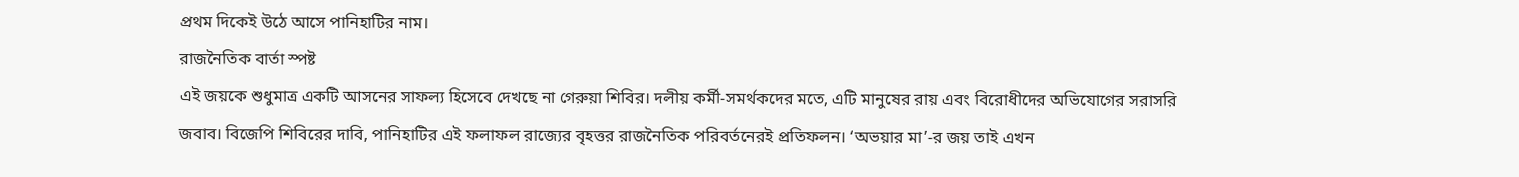প্রথম দিকেই উঠে আসে পানিহাটির নাম।
রাজনৈতিক বার্তা স্পষ্ট
এই জয়কে শুধুমাত্র একটি আসনের সাফল্য হিসেবে দেখছে না গেরুয়া শিবির। দলীয় কর্মী-সমর্থকদের মতে, এটি মানুষের রায় এবং বিরোধীদের অভিযোগের সরাসরি জবাব। বিজেপি শিবিরের দাবি, পানিহাটির এই ফলাফল রাজ্যের বৃহত্তর রাজনৈতিক পরিবর্তনেরই প্রতিফলন। ‘অভয়ার মা’-র জয় তাই এখন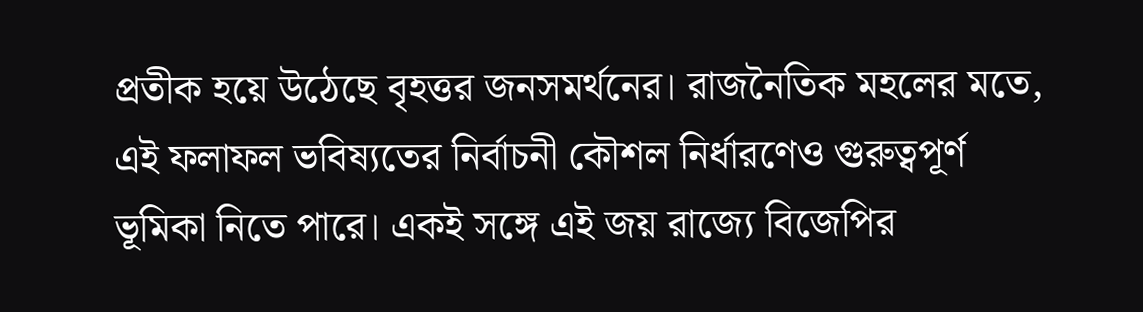প্রতীক হয়ে উঠেছে বৃহত্তর জনসমর্থনের। রাজনৈতিক মহলের মতে, এই ফলাফল ভবিষ্যতের নির্বাচনী কৌশল নির্ধারণেও গুরুত্বপূর্ণ ভূমিকা নিতে পারে। একই সঙ্গে এই জয় রাজ্যে বিজেপির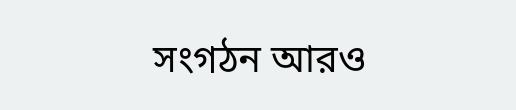সংগঠন আরও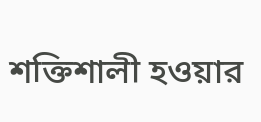শক্তিশালী হওয়ার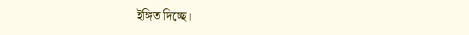ইঙ্গিত দিচ্ছে।